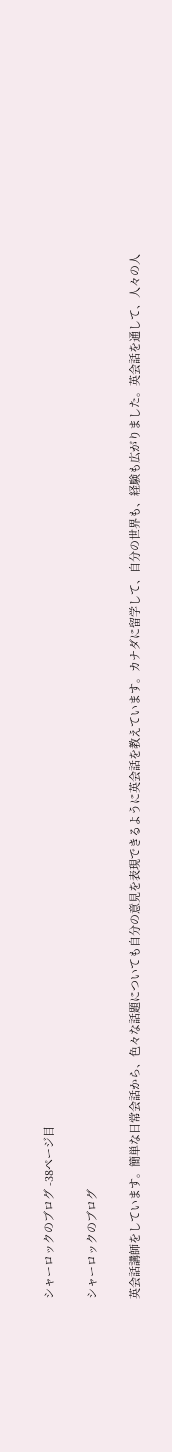シャーロックのブログ -38ページ目

シャーロックのブログ

英会話講師をしています。簡単な日常会話から、色々な話題についても自分の意見を表現できるように英会話を教えています。カナダに留学して、自分の世界も、経験も広がりました。英会話を通して、人々の人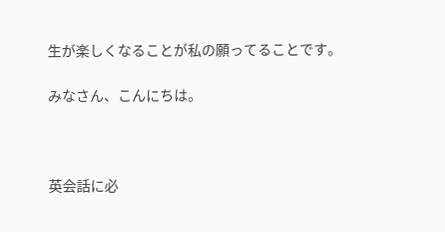生が楽しくなることが私の願ってることです。

みなさん、こんにちは。



英会話に必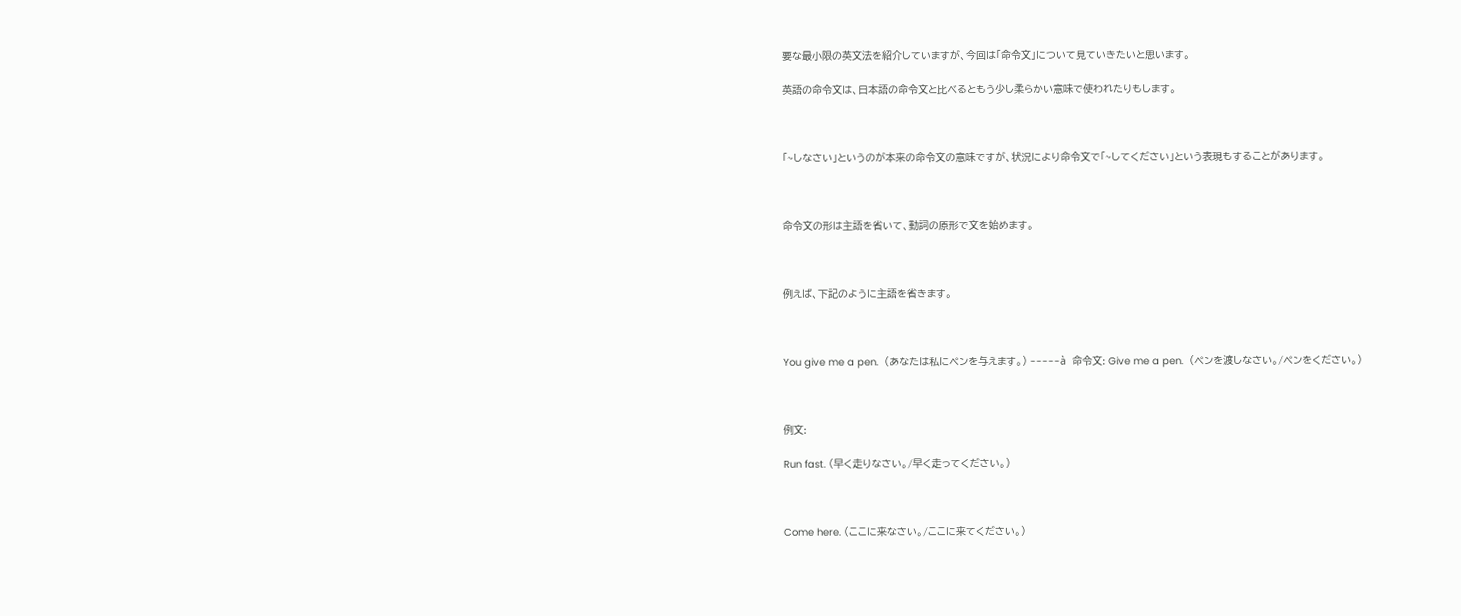要な最小限の英文法を紹介していますが、今回は「命令文」について見ていきたいと思います。

英語の命令文は、日本語の命令文と比べるともう少し柔らかい意味で使われたりもします。



「~しなさい」というのが本来の命令文の意味ですが、状況により命令文で「~してください」という表現もすることがあります。



命令文の形は主語を省いて、動詞の原形で文を始めます。



例えば、下記のように主語を省きます。



You give me a pen.  (あなたは私にペンを与えます。) -----à  命令文: Give me a pen.  (ペンを渡しなさい。/ペンをください。)



例文:

Run fast. (早く走りなさい。/早く走ってください。)



Come here. (ここに来なさい。/ここに来てください。)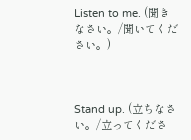Listen to me. (聞きなさい。/聞いてください。)



Stand up. (立ちなさい。/立ってくださ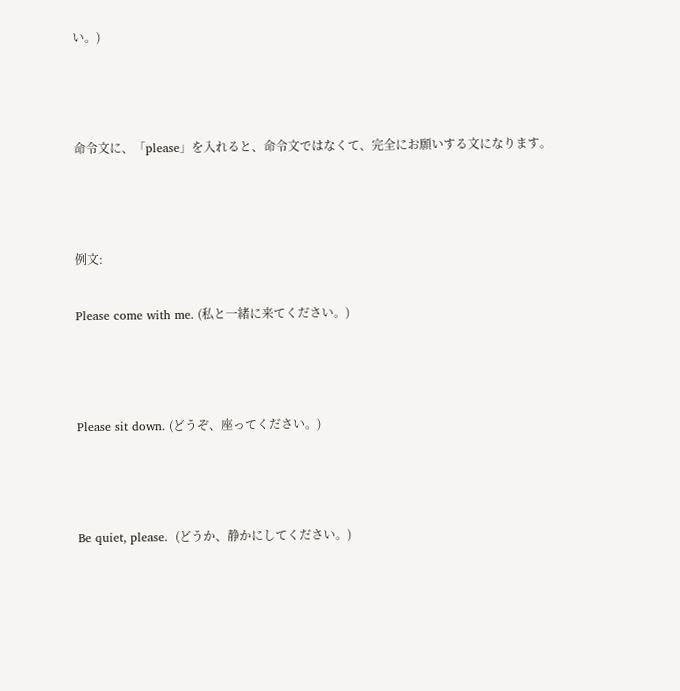い。)



命令文に、「please」を入れると、命令文ではなくて、完全にお願いする文になります。



例文:

Please come with me. (私と一緒に来てください。)



Please sit down. (どうぞ、座ってください。)



Be quiet, please.  (どうか、静かにしてください。)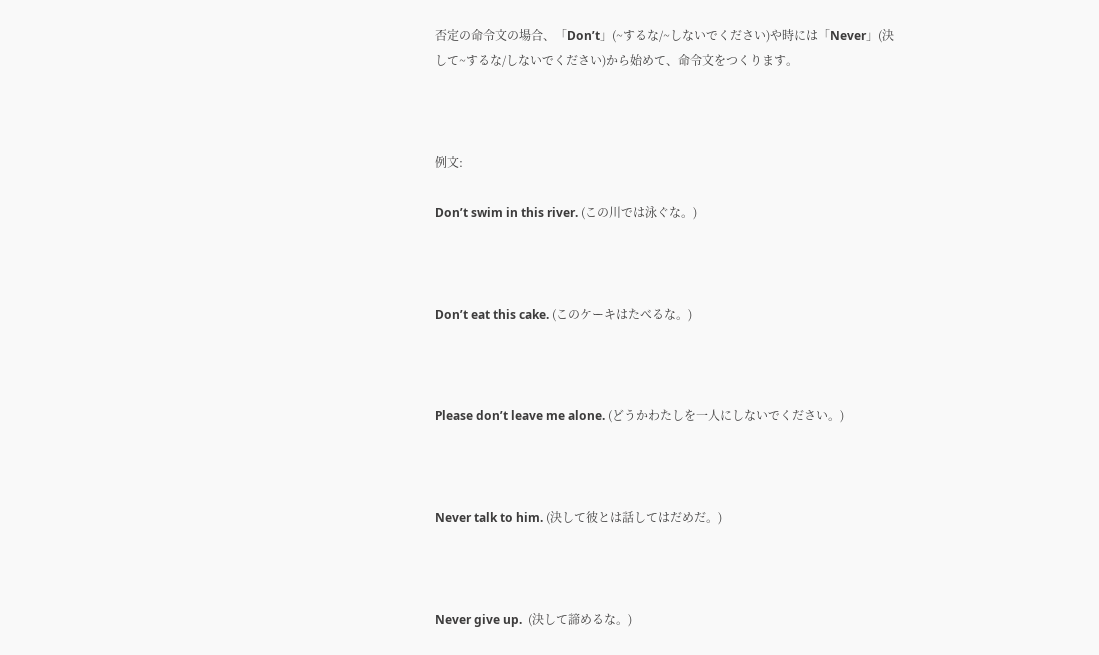否定の命令文の場合、「Don’t」(~するな/~しないでください)や時には「Never」(決して~するな/しないでください)から始めて、命令文をつくります。



例文:

Don’t swim in this river. (この川では泳ぐな。)



Don’t eat this cake. (このケーキはたべるな。)



Please don’t leave me alone. (どうかわたしを一人にしないでください。)



Never talk to him. (決して彼とは話してはだめだ。)



Never give up.  (決して諦めるな。)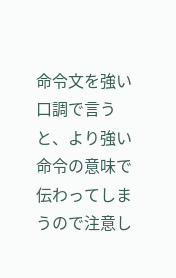命令文を強い口調で言うと、より強い命令の意味で伝わってしまうので注意し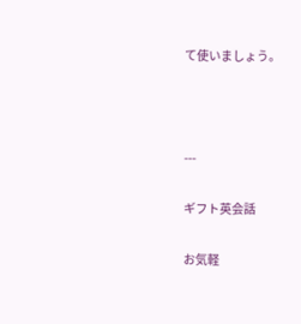て使いましょう。



---

ギフト英会話

お気軽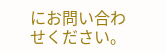にお問い合わせください。